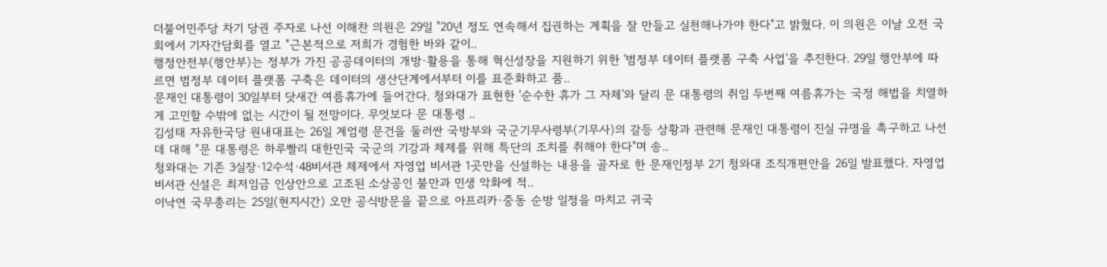더불어민주당 차기 당권 주자로 나선 이해찬 의원은 29일 "20년 정도 연속해서 집권하는 계획을 잘 만들고 실천해나가야 한다"고 밝혔다. 이 의원은 이날 오전 국회에서 기자간담회를 열고 "근본적으로 저희가 경험한 바와 같이..
행정안전부(행안부)는 정부가 가진 공공데이터의 개방·활용을 통해 혁신성장을 지원하기 위한 '범정부 데이터 플랫폼 구축 사업'을 추진한다. 29일 행안부에 따르면 범정부 데이터 플랫폼 구축은 데이터의 생산단계에서부터 이를 표준화하고 품..
문재인 대통령이 30일부터 닷새간 여름휴가에 들어간다. 청와대가 표현한 '순수한 휴가 그 자체'와 달리 문 대통령의 취임 두번째 여름휴가는 국정 해법을 치열하게 고민할 수밖에 없는 시간이 될 전망이다. 무엇보다 문 대통령 ..
김성태 자유한국당 원내대표는 26일 계엄령 문건을 둘러싼 국방부와 국군기무사령부(기무사)의 갈등 상황과 관련해 문재인 대통령이 진실 규명을 촉구하고 나선 데 대해 "문 대통령은 하루빨리 대한민국 국군의 기강과 체제를 위해 특단의 조치를 취해야 한다"며 송..
청와대는 기존 3실장·12수석·48비서관 체제에서 자영업 비서관 1곳만을 신설하는 내용을 골자로 한 문재인정부 2기 청와대 조직개편안을 26일 발표했다. 자영업 비서관 신설은 최저임금 인상안으로 고조된 소상공인 불만과 민생 악화에 적..
이낙연 국무총리는 25일(현지시간) 오만 공식방문을 끝으로 아프리카·중동 순방 일정을 마치고 귀국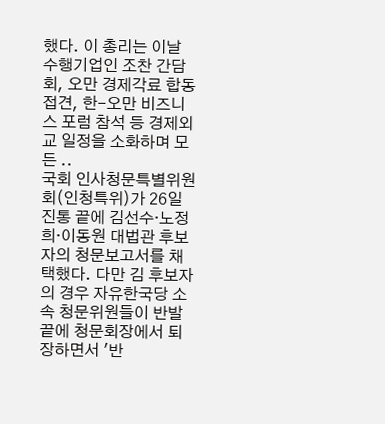했다. 이 총리는 이날 수행기업인 조찬 간담회, 오만 경제각료 합동접견, 한-오만 비즈니스 포럼 참석 등 경제외교 일정을 소화하며 모든 ..
국회 인사청문특별위원회(인청특위)가 26일 진통 끝에 김선수·노정희·이동원 대법관 후보자의 청문보고서를 채택했다. 다만 김 후보자의 경우 자유한국당 소속 청문위원들이 반발 끝에 청문회장에서 퇴장하면서 '반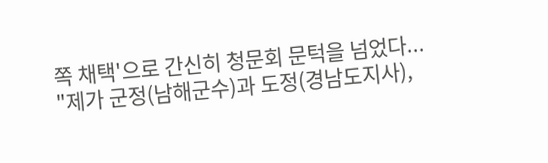쪽 채택'으로 간신히 청문회 문턱을 넘었다...
"제가 군정(남해군수)과 도정(경남도지사),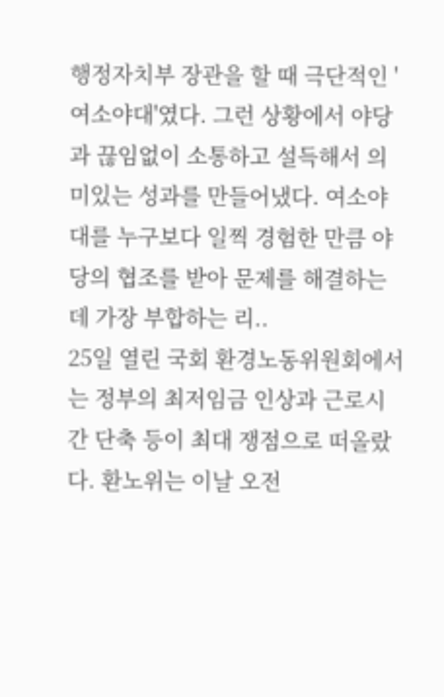행정자치부 장관을 할 때 극단적인 '여소야대'였다. 그런 상황에서 야당과 끊임없이 소통하고 설득해서 의미있는 성과를 만들어냈다. 여소야대를 누구보다 일찍 경험한 만큼 야당의 협조를 받아 문제를 해결하는 데 가장 부합하는 리..
25일 열린 국회 환경노동위원회에서는 정부의 최저임금 인상과 근로시간 단축 등이 최대 쟁점으로 떠올랐다. 환노위는 이날 오전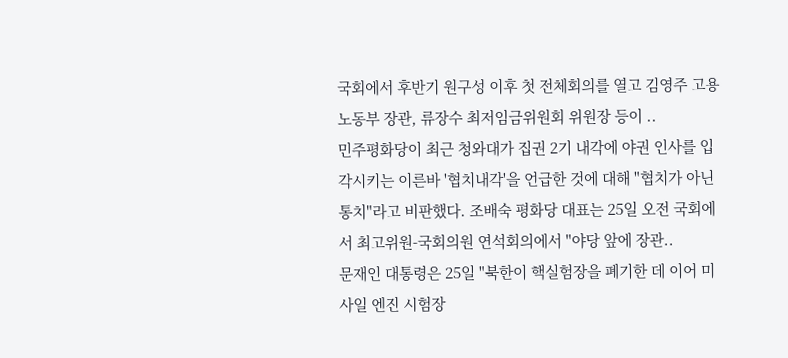국회에서 후반기 원구성 이후 첫 전체회의를 열고 김영주 고용노동부 장관, 류장수 최저임금위원회 위원장 등이 ..
민주평화당이 최근 청와대가 집권 2기 내각에 야권 인사를 입각시키는 이른바 '협치내각'을 언급한 것에 대해 "협치가 아닌 통치"라고 비판했다. 조배숙 평화당 대표는 25일 오전 국회에서 최고위원-국회의원 연석회의에서 "야당 앞에 장관..
문재인 대통령은 25일 "북한이 핵실험장을 폐기한 데 이어 미사일 엔진 시험장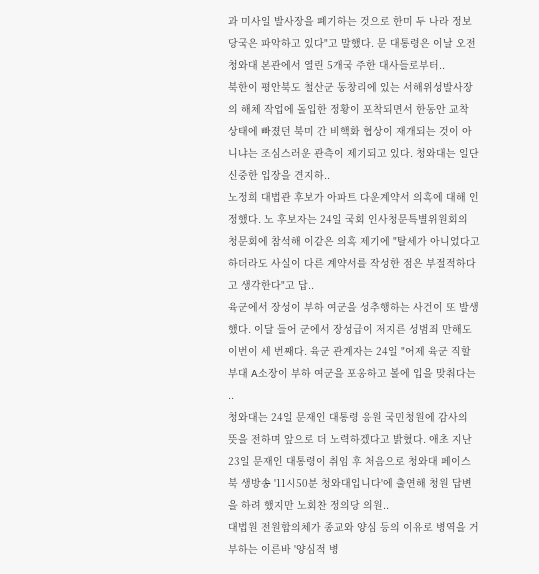과 미사일 발사장을 폐기하는 것으로 한미 두 나라 정보당국은 파악하고 있다"고 말했다. 문 대통령은 이날 오전 청와대 본관에서 열린 5개국 주한 대사들로부터..
북한이 평안북도 철산군 동창리에 있는 서해위성발사장의 해체 작업에 돌입한 정황이 포착되면서 한동안 교착 상태에 빠졌던 북미 간 비핵화 협상이 재개되는 것이 아니냐는 조심스러운 관측이 제기되고 있다. 청와대는 일단 신중한 입장을 견지하..
노정희 대법관 후보가 아파트 다운계약서 의혹에 대해 인정했다. 노 후보자는 24일 국회 인사청문특별위원회의 청문회에 참석해 이같은 의혹 제기에 "탈세가 아니었다고 하더라도 사실이 다른 계약서를 작성한 점은 부절적하다고 생각한다"고 답..
육군에서 장성이 부하 여군을 성추행하는 사건이 또 발생했다. 이달 들어 군에서 장성급이 저지른 성범죄 만해도 이번이 세 번째다. 육군 관계자는 24일 "어제 육군 직할부대 A소장이 부하 여군을 포옹하고 볼에 입을 맞춰다는 ..
청와대는 24일 문재인 대통령 응원 국민청원에 감사의 뜻을 전하며 앞으로 더 노력하겠다고 밝혔다. 애초 지난 23일 문재인 대통령이 취임 후 처음으로 청와대 페이스북 생방송 '11시50분 청와대입니다'에 출연해 청원 답변을 하려 했지만 노회찬 정의당 의원..
대법원 전원합의체가 종교와 양심 등의 이유로 병역을 거부하는 이른바 '양심적 병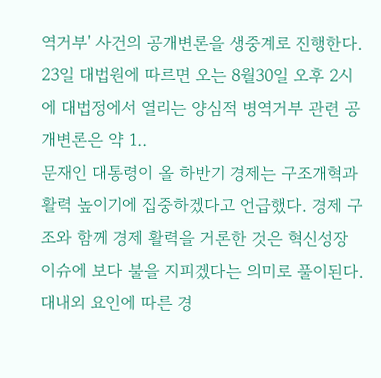역거부' 사건의 공개변론을 생중계로 진행한다. 23일 대법원에 따르면 오는 8월30일 오후 2시에 대법정에서 열리는 양심적 병역거부 관련 공개변론은 약 1..
문재인 대통령이 올 하반기 경제는 구조개혁과 활력 높이기에 집중하겠다고 언급했다. 경제 구조와 함께 경제 활력을 거론한 것은 혁신성장 이슈에 보다 불을 지피겠다는 의미로 풀이된다. 대내외 요인에 따른 경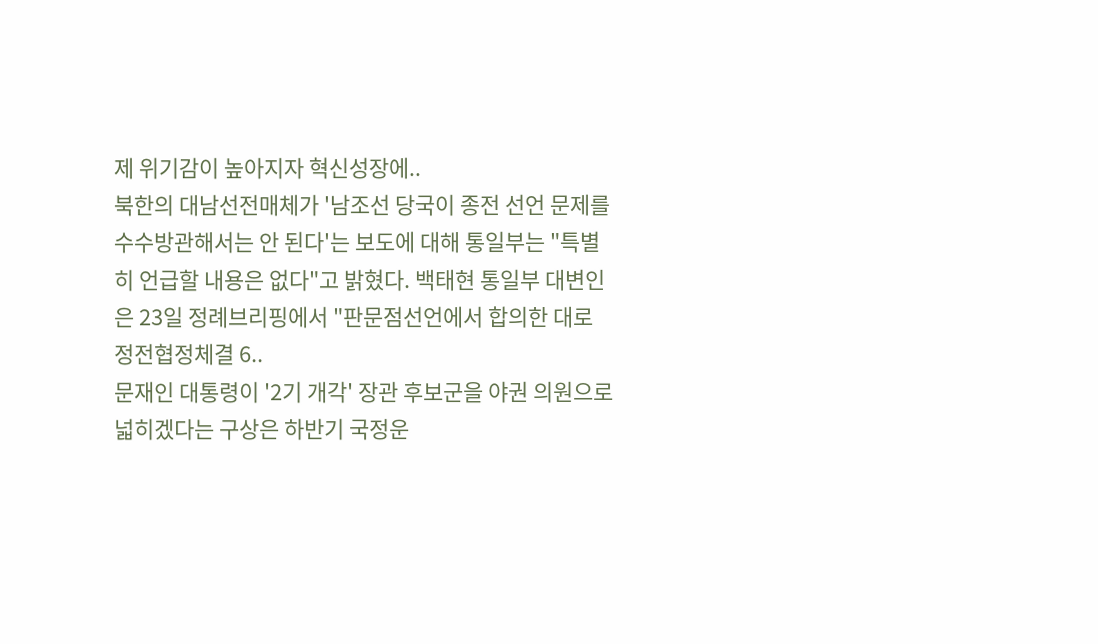제 위기감이 높아지자 혁신성장에..
북한의 대남선전매체가 '남조선 당국이 종전 선언 문제를 수수방관해서는 안 된다'는 보도에 대해 통일부는 "특별히 언급할 내용은 없다"고 밝혔다. 백태현 통일부 대변인은 23일 정례브리핑에서 "판문점선언에서 합의한 대로 정전협정체결 6..
문재인 대통령이 '2기 개각' 장관 후보군을 야권 의원으로 넓히겠다는 구상은 하반기 국정운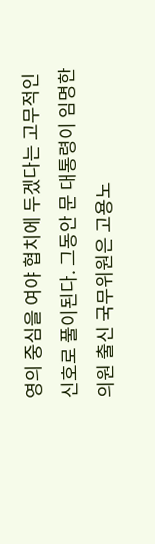영의 중심을 여야 협치에 두겠다는 고무적인 신호로 풀이된다. 그동안 문 대통령이 임명한 의원 출신 국무위원은 고용노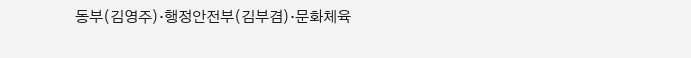동부(김영주)·행정안전부(김부겸)·문화체육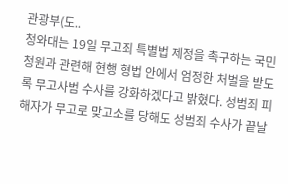관광부(도..
청와대는 19일 무고죄 특별법 제정을 촉구하는 국민청원과 관련해 현행 형법 안에서 엄정한 처벌을 받도록 무고사범 수사를 강화하겠다고 밝혔다. 성범죄 피해자가 무고로 맞고소를 당해도 성범죄 수사가 끝날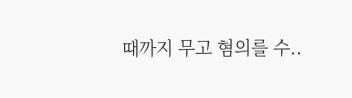때까지 무고 혐의를 수..